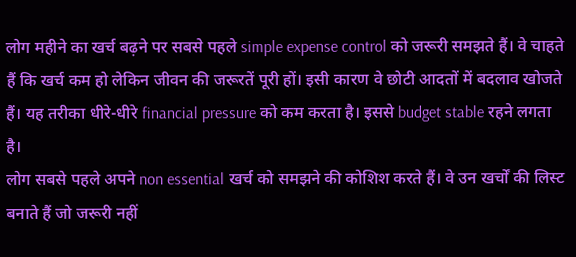लोग महीने का खर्च बढ़ने पर सबसे पहले simple expense control को जरूरी समझते हैं। वे चाहते हैं कि खर्च कम हो लेकिन जीवन की जरूरतें पूरी हों। इसी कारण वे छोटी आदतों में बदलाव खोजते हैं। यह तरीका धीरे-धीरे financial pressure को कम करता है। इससे budget stable रहने लगता है।
लोग सबसे पहले अपने non essential खर्च को समझने की कोशिश करते हैं। वे उन खर्चों की लिस्ट बनाते हैं जो जरूरी नहीं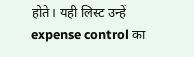होते। यही लिस्ट उन्हें expense control का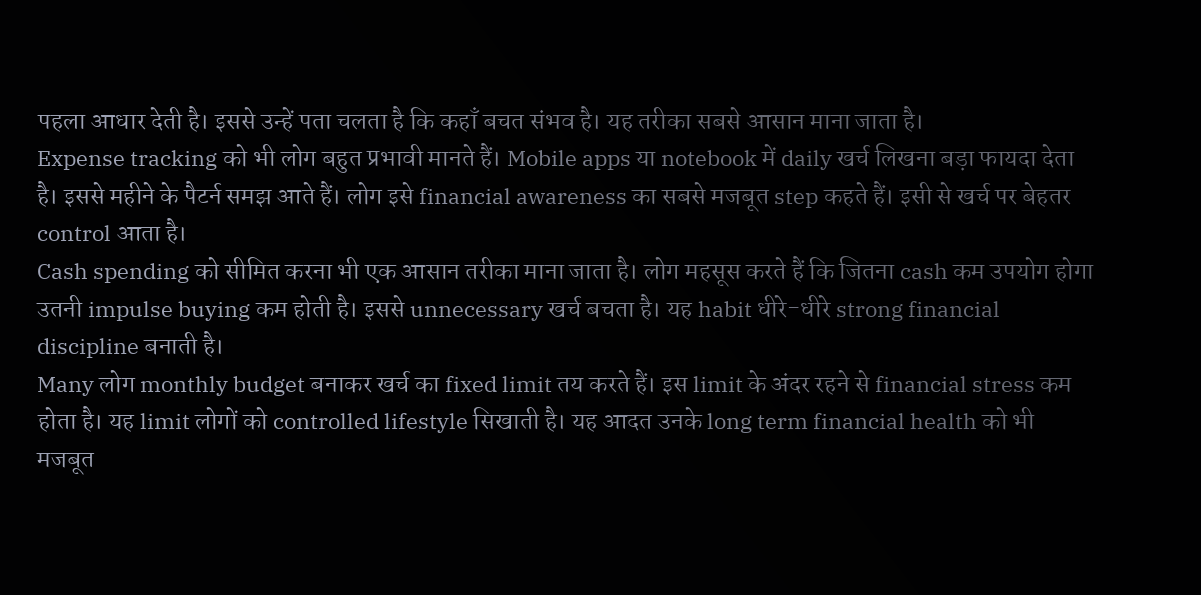पहला आधार देती है। इससे उन्हें पता चलता है कि कहाँ बचत संभव है। यह तरीका सबसे आसान माना जाता है।
Expense tracking को भी लोग बहुत प्रभावी मानते हैं। Mobile apps या notebook में daily खर्च लिखना बड़ा फायदा देता है। इससे महीने के पैटर्न समझ आते हैं। लोग इसे financial awareness का सबसे मजबूत step कहते हैं। इसी से खर्च पर बेहतर control आता है।
Cash spending को सीमित करना भी एक आसान तरीका माना जाता है। लोग महसूस करते हैं कि जितना cash कम उपयोग होगा उतनी impulse buying कम होती है। इससे unnecessary खर्च बचता है। यह habit धीरे-धीरे strong financial discipline बनाती है।
Many लोग monthly budget बनाकर खर्च का fixed limit तय करते हैं। इस limit के अंदर रहने से financial stress कम होता है। यह limit लोगों को controlled lifestyle सिखाती है। यह आदत उनके long term financial health को भी मजबूत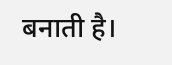बनाती है।